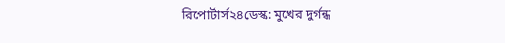রিপোর্টার্স২৪ডেস্ক: মুখের দুর্গন্ধ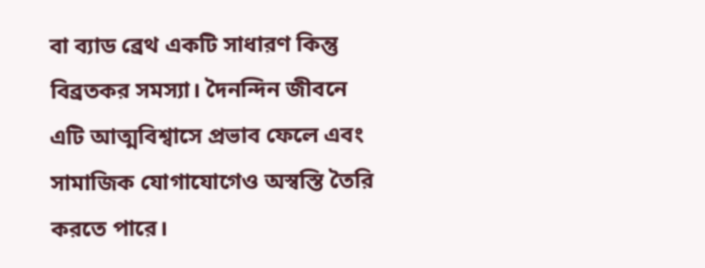বা ব্যাড ব্রেথ একটি সাধারণ কিন্তু বিব্রতকর সমস্যা। দৈনন্দিন জীবনে এটি আত্মবিশ্বাসে প্রভাব ফেলে এবং সামাজিক যোগাযোগেও অস্বস্তি তৈরি করতে পারে।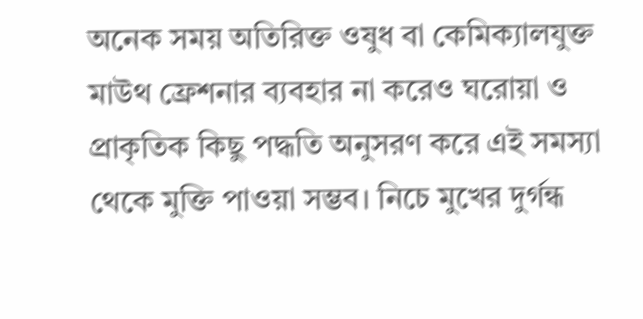অনেক সময় অতিরিক্ত ওষুধ বা কেমিক্যালযুক্ত মাউথ ফ্রেশনার ব্যবহার না করেও ঘরোয়া ও প্রাকৃতিক কিছু পদ্ধতি অনুসরণ করে এই সমস্যা থেকে মুক্তি পাওয়া সম্ভব। নিচে মুখের দুর্গন্ধ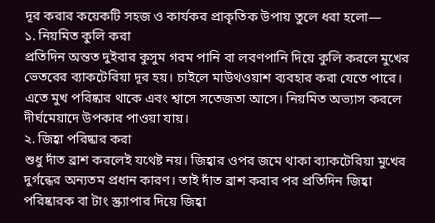দূর করার কয়েকটি সহজ ও কার্যকর প্রাকৃতিক উপায় তুলে ধরা হলো—
১. নিয়মিত কুলি করা
প্রতিদিন অন্তত দুইবার কুসুম গরম পানি বা লবণপানি দিয়ে কুলি করলে মুখের ভেতরের ব্যাকটেরিয়া দূর হয়। চাইলে মাউথওয়াশ ব্যবহার করা যেতে পারে। এতে মুখ পরিষ্কার থাকে এবং শ্বাসে সতেজতা আসে। নিয়মিত অভ্যাস করলে দীর্ঘমেয়াদে উপকার পাওয়া যায়।
২. জিহ্বা পরিষ্কার করা
শুধু দাঁত ব্রাশ করলেই যথেষ্ট নয়। জিহ্বার ওপর জমে থাকা ব্যাকটেরিয়া মুখের দুর্গন্ধের অন্যতম প্রধান কারণ। তাই দাঁত ব্রাশ করার পর প্রতিদিন জিহ্বা পরিষ্কারক বা টাং স্ক্র্যাপার দিয়ে জিহ্বা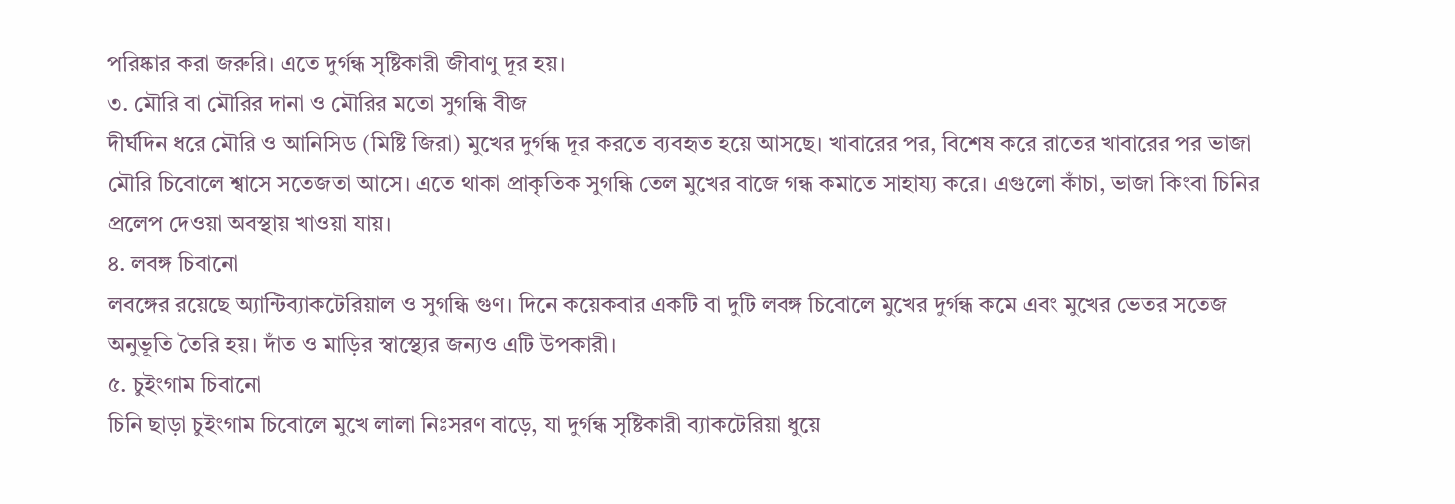পরিষ্কার করা জরুরি। এতে দুর্গন্ধ সৃষ্টিকারী জীবাণু দূর হয়।
৩. মৌরি বা মৌরির দানা ও মৌরির মতো সুগন্ধি বীজ
দীর্ঘদিন ধরে মৌরি ও আনিসিড (মিষ্টি জিরা) মুখের দুর্গন্ধ দূর করতে ব্যবহৃত হয়ে আসছে। খাবারের পর, বিশেষ করে রাতের খাবারের পর ভাজা মৌরি চিবোলে শ্বাসে সতেজতা আসে। এতে থাকা প্রাকৃতিক সুগন্ধি তেল মুখের বাজে গন্ধ কমাতে সাহায্য করে। এগুলো কাঁচা, ভাজা কিংবা চিনির প্রলেপ দেওয়া অবস্থায় খাওয়া যায়।
৪. লবঙ্গ চিবানো
লবঙ্গের রয়েছে অ্যান্টিব্যাকটেরিয়াল ও সুগন্ধি গুণ। দিনে কয়েকবার একটি বা দুটি লবঙ্গ চিবোলে মুখের দুর্গন্ধ কমে এবং মুখের ভেতর সতেজ অনুভূতি তৈরি হয়। দাঁত ও মাড়ির স্বাস্থ্যের জন্যও এটি উপকারী।
৫. চুইংগাম চিবানো
চিনি ছাড়া চুইংগাম চিবোলে মুখে লালা নিঃসরণ বাড়ে, যা দুর্গন্ধ সৃষ্টিকারী ব্যাকটেরিয়া ধুয়ে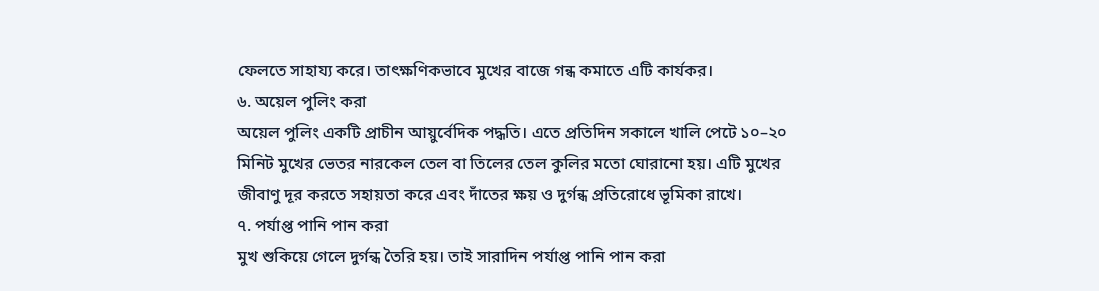ফেলতে সাহায্য করে। তাৎক্ষণিকভাবে মুখের বাজে গন্ধ কমাতে এটি কার্যকর।
৬. অয়েল পুলিং করা
অয়েল পুলিং একটি প্রাচীন আয়ুর্বেদিক পদ্ধতি। এতে প্রতিদিন সকালে খালি পেটে ১০–২০ মিনিট মুখের ভেতর নারকেল তেল বা তিলের তেল কুলির মতো ঘোরানো হয়। এটি মুখের জীবাণু দূর করতে সহায়তা করে এবং দাঁতের ক্ষয় ও দুর্গন্ধ প্রতিরোধে ভূমিকা রাখে।
৭. পর্যাপ্ত পানি পান করা
মুখ শুকিয়ে গেলে দুর্গন্ধ তৈরি হয়। তাই সারাদিন পর্যাপ্ত পানি পান করা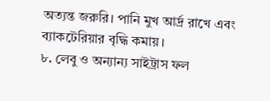অত্যন্ত জরুরি। পানি মুখ আর্দ্র রাখে এবং ব্যাকটেরিয়ার বৃদ্ধি কমায়।
৮. লেবু ও অন্যান্য সাইট্রাস ফল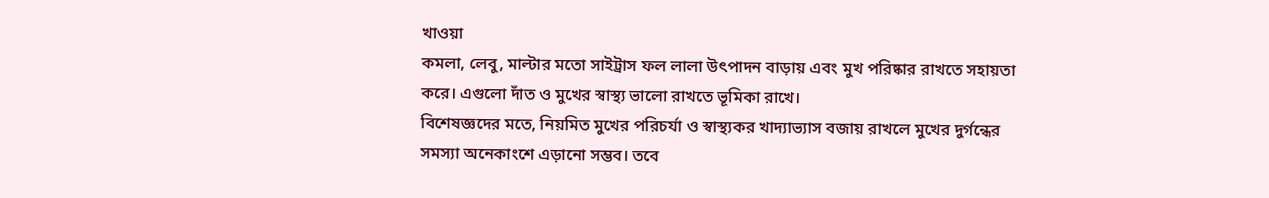খাওয়া
কমলা, লেবু, মাল্টার মতো সাইট্রাস ফল লালা উৎপাদন বাড়ায় এবং মুখ পরিষ্কার রাখতে সহায়তা করে। এগুলো দাঁত ও মুখের স্বাস্থ্য ভালো রাখতে ভূমিকা রাখে।
বিশেষজ্ঞদের মতে, নিয়মিত মুখের পরিচর্যা ও স্বাস্থ্যকর খাদ্যাভ্যাস বজায় রাখলে মুখের দুর্গন্ধের সমস্যা অনেকাংশে এড়ানো সম্ভব। তবে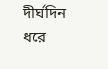দীর্ঘদিন ধরে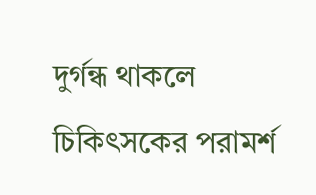দুর্গন্ধ থাকলে চিকিৎসকের পরামর্শ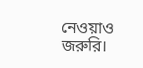নেওয়াও জরুরি।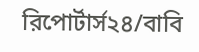রিপোর্টার্স২৪/বাবি